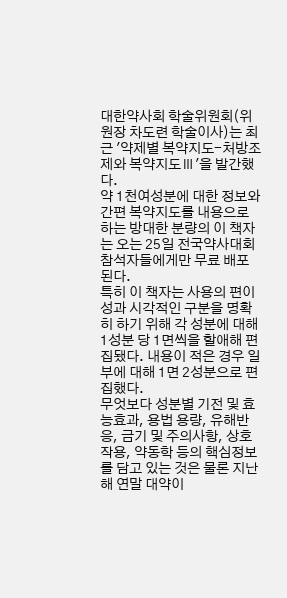대한약사회 학술위원회(위원장 차도련 학술이사)는 최근 '약제별 복약지도-처방조제와 복약지도Ⅲ'을 발간했다.
약 1천여성분에 대한 정보와 간편 복약지도를 내용으로 하는 방대한 분량의 이 책자는 오는 25일 전국약사대회 참석자들에게만 무료 배포된다.
특히 이 책자는 사용의 편이성과 시각적인 구분을 명확히 하기 위해 각 성분에 대해 1성분 당 1면씩을 할애해 편집됐다. 내용이 적은 경우 일부에 대해 1면 2성분으로 편집했다.
무엇보다 성분별 기전 및 효능효과, 용법 용량, 유해반응, 금기 및 주의사항, 상호작용, 약동학 등의 핵심정보를 담고 있는 것은 물론 지난 해 연말 대약이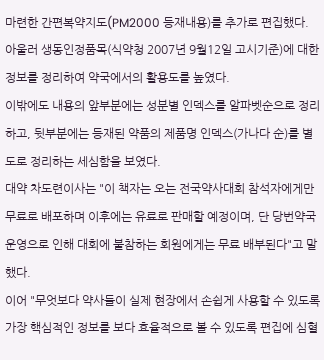마련한 간편복약지도(PM2000 등재내용)를 추가로 편집했다.
아울러 생동인정품목(식약청 2007년 9월12일 고시기준)에 대한 정보를 정리하여 약국에서의 활용도를 높였다.
이밖에도 내용의 앞부분에는 성분별 인덱스를 알파벳순으로 정리하고, 뒷부분에는 등재된 약품의 제품명 인덱스(가나다 순)를 별도로 정리하는 세심함을 보였다.
대약 차도련이사는 "이 책자는 오는 전국약사대회 참석자에게만 무료로 배포하며 이후에는 유료로 판매할 예정이며, 단 당번약국 운영으로 인해 대회에 불참하는 회원에게는 무료 배부된다"고 말했다.
이어 "무엇보다 약사들이 실제 현장에서 손쉽게 사용할 수 있도록 가장 핵심적인 정보를 보다 효율적으로 볼 수 있도록 편집에 심혈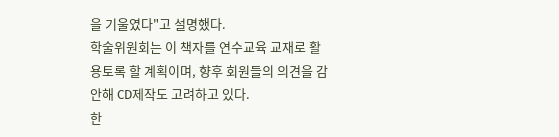을 기울였다"고 설명했다.
학술위원회는 이 책자를 연수교육 교재로 활용토록 할 계획이며, 향후 회원들의 의견을 감안해 CD제작도 고려하고 있다.
한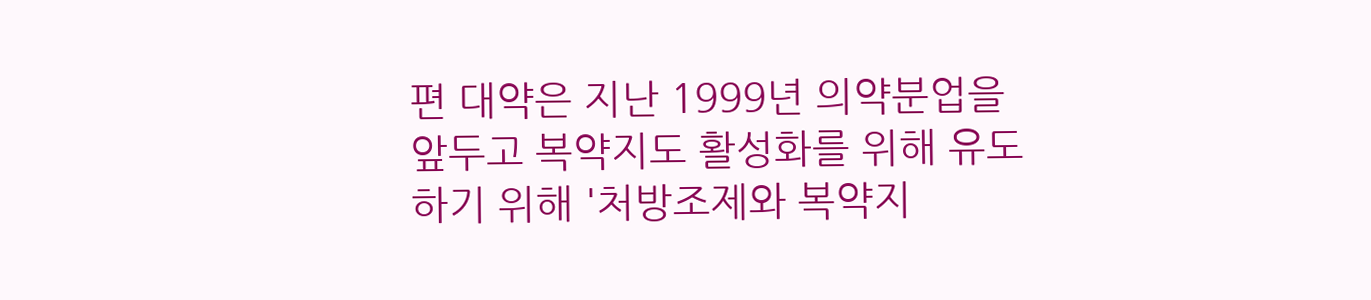편 대약은 지난 1999년 의약분업을 앞두고 복약지도 활성화를 위해 유도하기 위해 '처방조제와 복약지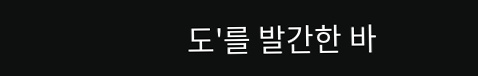도'를 발간한 바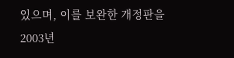있으며, 이를 보완한 개정판을 2003년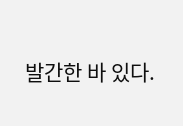발간한 바 있다.